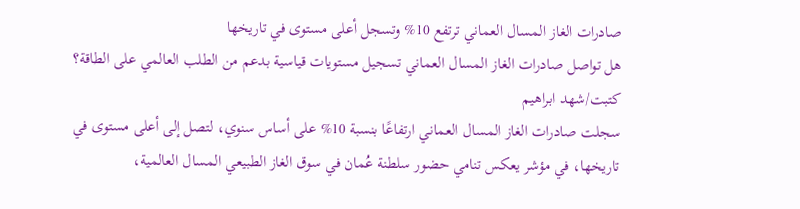صادرات الغاز المسال العماني ترتفع 10% وتسجل أعلى مستوى في تاريخها
هل تواصل صادرات الغاز المسال العماني تسجيل مستويات قياسية بدعم من الطلب العالمي على الطاقة؟
كتبت/شهد ابراهيم
سجلت صادرات الغاز المسال العماني ارتفاعًا بنسبة 10% على أساس سنوي، لتصل إلى أعلى مستوى في تاريخها، في مؤشر يعكس تنامي حضور سلطنة عُمان في سوق الغاز الطبيعي المسال العالمية،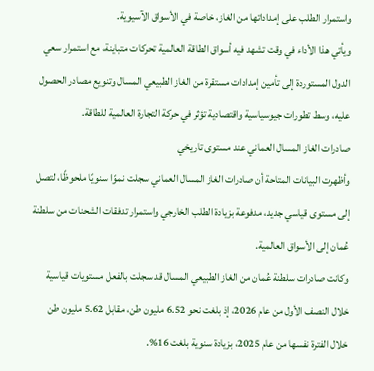واستمرار الطلب على إمداداتها من الغاز، خاصة في الأسواق الآسيوية.
ويأتي هذا الأداء في وقت تشهد فيه أسواق الطاقة العالمية تحركات متباينة، مع استمرار سعي الدول المستوردة إلى تأمين إمدادات مستقرة من الغاز الطبيعي المسال وتنويع مصادر الحصول عليه، وسط تطورات جيوسياسية واقتصادية تؤثر في حركة التجارة العالمية للطاقة.
صادرات الغاز المسال العماني عند مستوى تاريخي
وأظهرت البيانات المتاحة أن صادرات الغاز المسال العماني سجلت نموًا سنويًا ملحوظًا، لتصل إلى مستوى قياسي جديد، مدفوعة بزيادة الطلب الخارجي واستمرار تدفقات الشحنات من سلطنة عُمان إلى الأسواق العالمية.
وكانت صادرات سلطنة عُمان من الغاز الطبيعي المسال قد سجلت بالفعل مستويات قياسية خلال النصف الأول من عام 2026، إذ بلغت نحو 6.52 مليون طن، مقابل 5.62 مليون طن خلال الفترة نفسها من عام 2025، بزيادة سنوية بلغت 16%.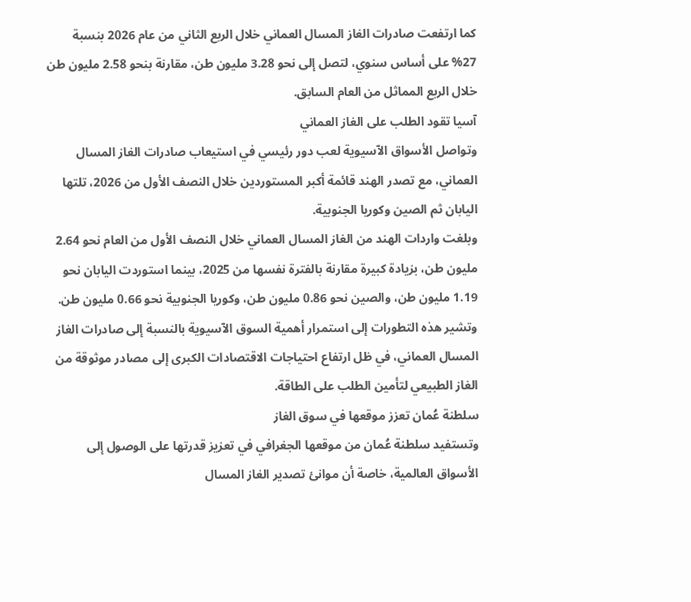كما ارتفعت صادرات الغاز المسال العماني خلال الربع الثاني من عام 2026 بنسبة 27% على أساس سنوي، لتصل إلى نحو 3.28 مليون طن، مقارنة بنحو 2.58 مليون طن خلال الربع المماثل من العام السابق.
آسيا تقود الطلب على الغاز العماني
وتواصل الأسواق الآسيوية لعب دور رئيسي في استيعاب صادرات الغاز المسال العماني، مع تصدر الهند قائمة أكبر المستوردين خلال النصف الأول من 2026، تلتها اليابان ثم الصين وكوريا الجنوبية.
وبلغت واردات الهند من الغاز المسال العماني خلال النصف الأول من العام نحو 2.64 مليون طن، بزيادة كبيرة مقارنة بالفترة نفسها من 2025، بينما استوردت اليابان نحو 1.19 مليون طن، والصين نحو 0.86 مليون طن، وكوريا الجنوبية نحو 0.66 مليون طن.
وتشير هذه التطورات إلى استمرار أهمية السوق الآسيوية بالنسبة إلى صادرات الغاز المسال العماني، في ظل ارتفاع احتياجات الاقتصادات الكبرى إلى مصادر موثوقة من الغاز الطبيعي لتأمين الطلب على الطاقة.
سلطنة عُمان تعزز موقعها في سوق الغاز
وتستفيد سلطنة عُمان من موقعها الجغرافي في تعزيز قدرتها على الوصول إلى الأسواق العالمية، خاصة أن موانئ تصدير الغاز المسال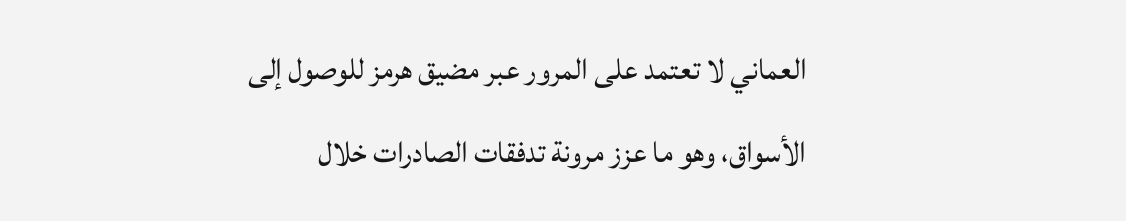العماني لا تعتمد على المرور عبر مضيق هرمز للوصول إلى الأسواق، وهو ما عزز مرونة تدفقات الصادرات خلال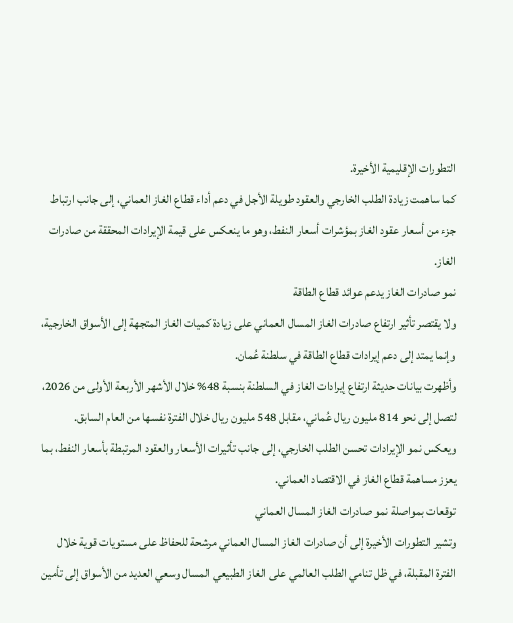التطورات الإقليمية الأخيرة.
كما ساهمت زيادة الطلب الخارجي والعقود طويلة الأجل في دعم أداء قطاع الغاز العماني، إلى جانب ارتباط جزء من أسعار عقود الغاز بمؤشرات أسعار النفط، وهو ما ينعكس على قيمة الإيرادات المحققة من صادرات الغاز.
نمو صادرات الغاز يدعم عوائد قطاع الطاقة
ولا يقتصر تأثير ارتفاع صادرات الغاز المسال العماني على زيادة كميات الغاز المتجهة إلى الأسواق الخارجية، وإنما يمتد إلى دعم إيرادات قطاع الطاقة في سلطنة عُمان.
وأظهرت بيانات حديثة ارتفاع إيرادات الغاز في السلطنة بنسبة 48% خلال الأشهر الأربعة الأولى من 2026، لتصل إلى نحو 814 مليون ريال عُماني، مقابل 548 مليون ريال خلال الفترة نفسها من العام السابق.
ويعكس نمو الإيرادات تحسن الطلب الخارجي، إلى جانب تأثيرات الأسعار والعقود المرتبطة بأسعار النفط، بما يعزز مساهمة قطاع الغاز في الاقتصاد العماني.
توقعات بمواصلة نمو صادرات الغاز المسال العماني
وتشير التطورات الأخيرة إلى أن صادرات الغاز المسال العماني مرشحة للحفاظ على مستويات قوية خلال الفترة المقبلة، في ظل تنامي الطلب العالمي على الغاز الطبيعي المسال وسعي العديد من الأسواق إلى تأمين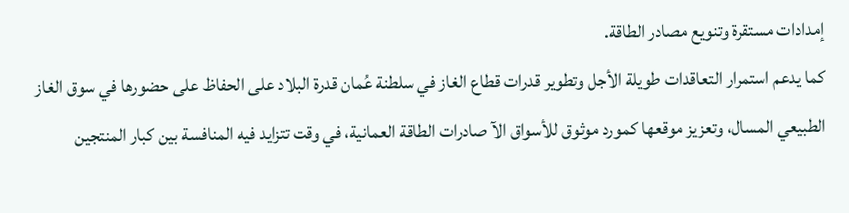إمدادات مستقرة وتنويع مصادر الطاقة.
كما يدعم استمرار التعاقدات طويلة الأجل وتطوير قدرات قطاع الغاز في سلطنة عُمان قدرة البلاد على الحفاظ على حضورها في سوق الغاز الطبيعي المسال، وتعزيز موقعها كمورد موثوق للأسواق الآ صادرات الطاقة العمانية، في وقت تتزايد فيه المنافسة بين كبار المنتجين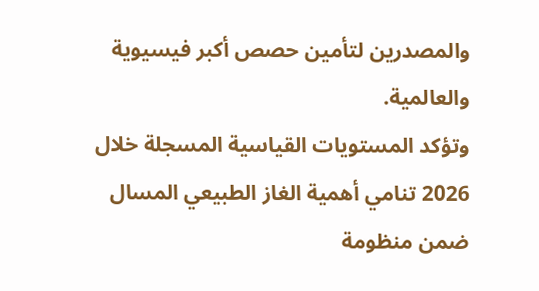والمصدرين لتأمين حصص أكبر فيسيوية والعالمية.
وتؤكد المستويات القياسية المسجلة خلال 2026 تنامي أهمية الغاز الطبيعي المسال ضمن منظومة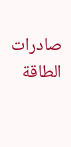صادرات الطاقة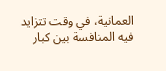العمانية، في وقت تتزايد فيه المنافسة بين كبار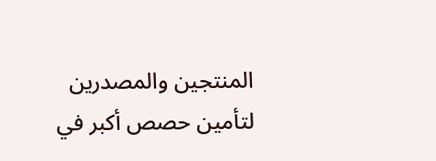المنتجين والمصدرين لتأمين حصص أكبر في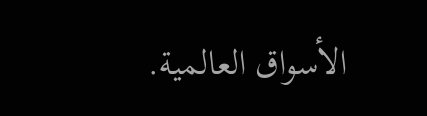الأسواق العالمية.